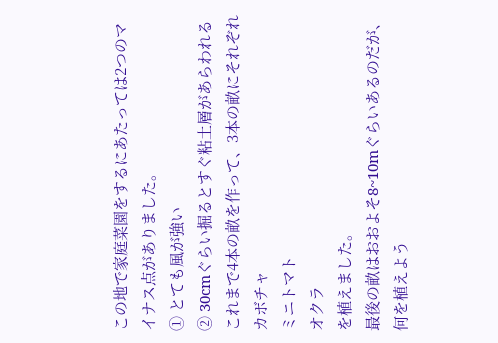この地で家庭菜園をするにあたっては2つのマイナス点がありました。
① とても風が強い
② 30cmぐらい掘るとすぐ粘土層があらわれる
これまで4本の畝を作って、3本の畝にそれぞれ
カボチャ
ミニトマト
オクラ
を植えました。
最後の畝はおおよそ8~10mぐらいあるのだが、何を植えよう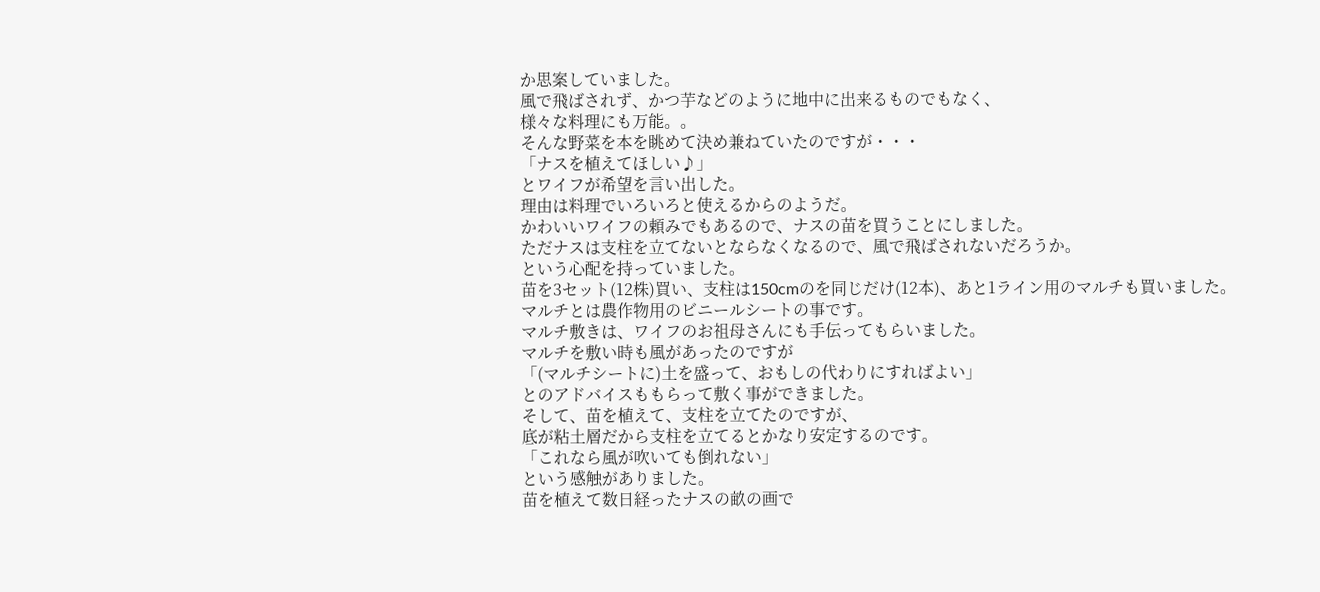か思案していました。
風で飛ばされず、かつ芋などのように地中に出来るものでもなく、
様々な料理にも万能。。
そんな野菜を本を眺めて決め兼ねていたのですが・・・
「ナスを植えてほしい♪」
とワイフが希望を言い出した。
理由は料理でいろいろと使えるからのようだ。
かわいいワイフの頼みでもあるので、ナスの苗を買うことにしました。
ただナスは支柱を立てないとならなくなるので、風で飛ばされないだろうか。
という心配を持っていました。
苗を3セット(12株)買い、支柱は150cmのを同じだけ(12本)、あと1ライン用のマルチも買いました。
マルチとは農作物用のビニールシートの事です。
マルチ敷きは、ワイフのお祖母さんにも手伝ってもらいました。
マルチを敷い時も風があったのですが
「(マルチシートに)土を盛って、おもしの代わりにすればよい」
とのアドバイスももらって敷く事ができました。
そして、苗を植えて、支柱を立てたのですが、
底が粘土層だから支柱を立てるとかなり安定するのです。
「これなら風が吹いても倒れない」
という感触がありました。
苗を植えて数日経ったナスの畝の画で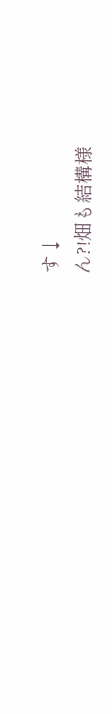す↓
ん?!畑も結構様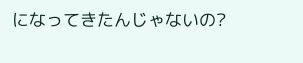になってきたんじゃないの?